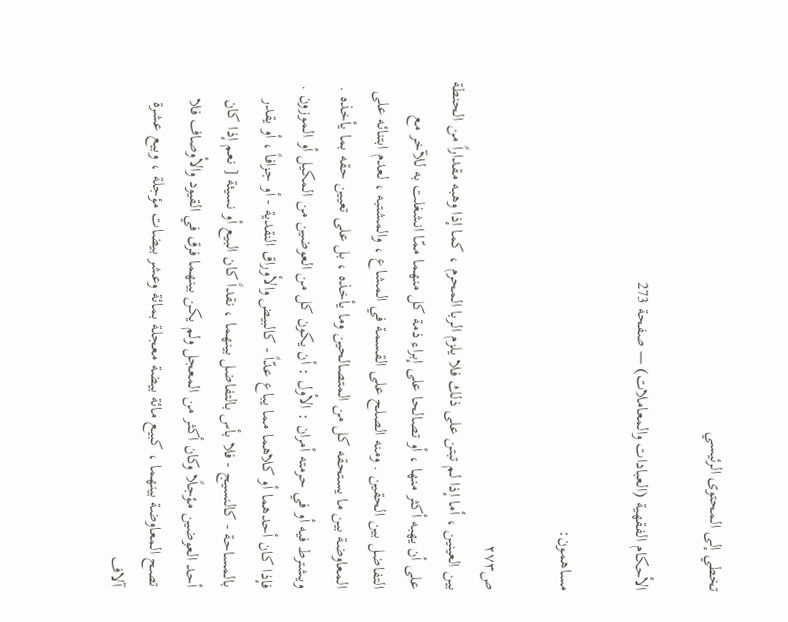تخطي إلى المحتوى الرئيسي

الأحكام الفقهية (العبادات والمعاملات) — صفحة 273

مساهمون:

ص٢٧٣
بين العينين ، أما إذا لم تبتن على ذلك فلا يلزم الربا المحرم ، كما إذا وهبه مقداراً من الحنطة على أن يهبه أكثر منها ، أو تصالحا على إبراء ذمة كل منهما ممّا انشغلت به للآخر مع التفاضل بين الحقين . ومنه الصلح على القسمة في المشاع ، والمشتبه ، لعدم ابتنائه على المعاوضة بين ما يستحقه كل من المتصالحين وما يأخذه ، بل على تعيين حقه بما يأخذه . ويشترط فيه أو في حرمته أمران : الأول : أن يكون كل من العوضين من المكيل أو الموزون . فإذا كان أحدهما أو كلاهما مما يباع عدّاً - كالبيض والأوراق النقدية - أو جزافاً ، أو يقدر بالمساحة - كالنسيج - فلا بأس بالتفاضل بينهما ، نقداً كان البيع أو نسيئة [ نعم إذا كان أحد العوضين مؤجلًا وكان أكثر من المعجل ولم يكن بينهما فرق في القيود والأوصاف فلا تصح المعاوضة بينهما ، كبيع مائة بيضة معجلة بمائة وعشر بيضات مؤجلة ، وبيع عشرة آلاف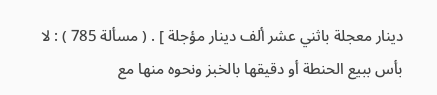دينار معجلة باثني عشر ألف دينار مؤجلة ] . ( مسألة 785 ) : لا بأس ببيع الحنطة أو دقيقها بالخبز ونحوه منها مع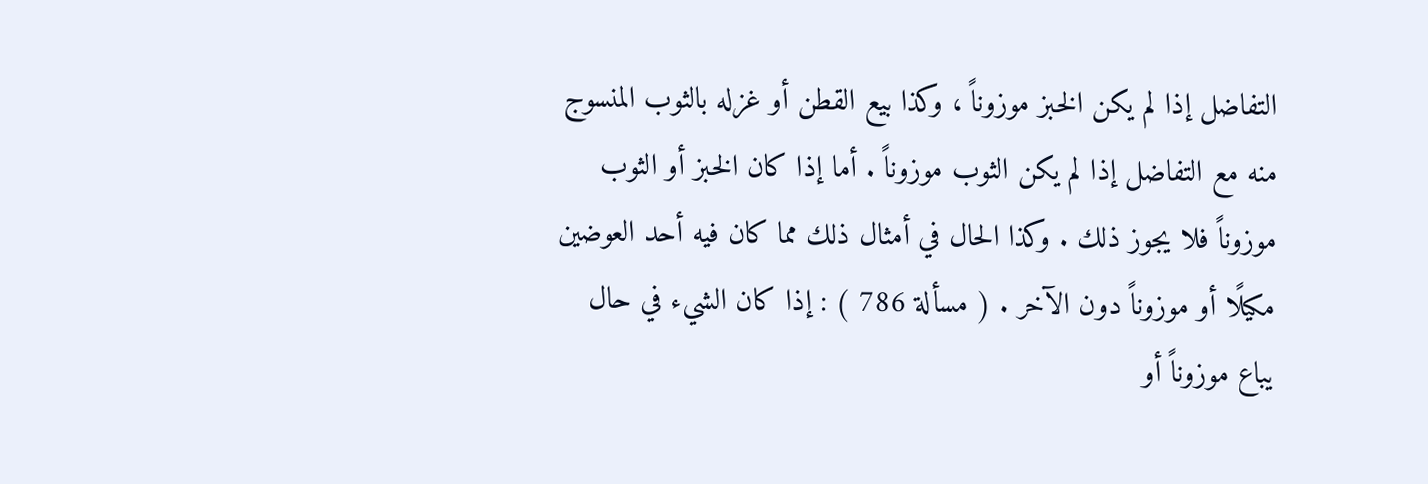التفاضل إذا لم يكن الخبز موزوناً ، وكذا بيع القطن أو غزله بالثوب المنسوج منه مع التفاضل إذا لم يكن الثوب موزوناً . أما إذا كان الخبز أو الثوب موزوناً فلا يجوز ذلك . وكذا الحال في أمثال ذلك مما كان فيه أحد العوضين مكيلًا أو موزوناً دون الآخر . ( مسألة 786 ) : إذا كان الشيء في حال يباع موزوناً أو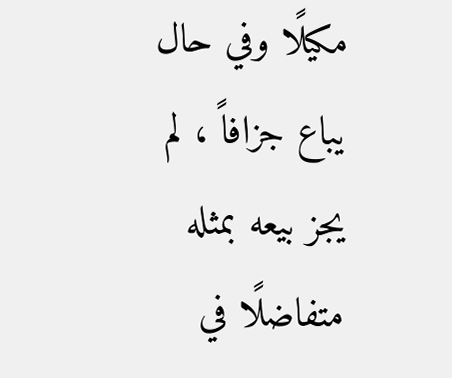مكيلًا وفي حال يباع جزافاً ، لم يجز بيعه بمثله متفاضلًا في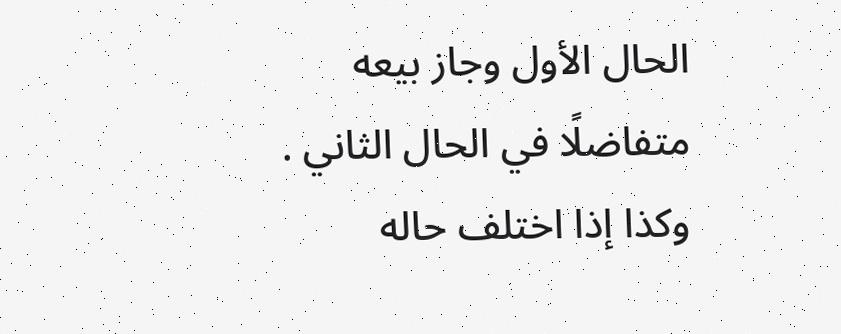الحال الأول وجاز بيعه متفاضلًا في الحال الثاني . وكذا إذا اختلف حاله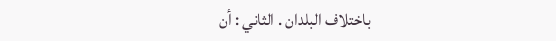باختلاف البلدان . الثاني : أن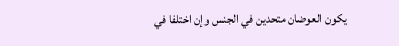يكون العوضان متحدين في الجنس وإن اختلفا في